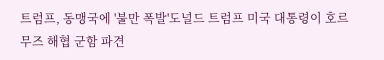트럼프, 동맹국에 '불만 폭발'도널드 트럼프 미국 대통령이 호르무즈 해협 군함 파견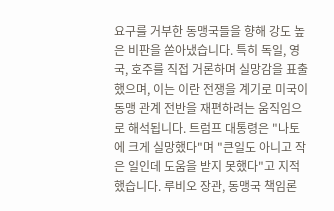요구를 거부한 동맹국들을 향해 강도 높은 비판을 쏟아냈습니다. 특히 독일, 영국, 호주를 직접 거론하며 실망감을 표출했으며, 이는 이란 전쟁을 계기로 미국이 동맹 관계 전반을 재편하려는 움직임으로 해석됩니다. 트럼프 대통령은 "나토에 크게 실망했다"며 "큰일도 아니고 작은 일인데 도움을 받지 못했다"고 지적했습니다. 루비오 장관, 동맹국 책임론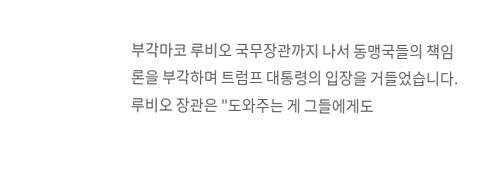부각마코 루비오 국무장관까지 나서 동맹국들의 책임론을 부각하며 트럼프 대통령의 입장을 거들었습니다. 루비오 장관은 "도와주는 게 그들에게도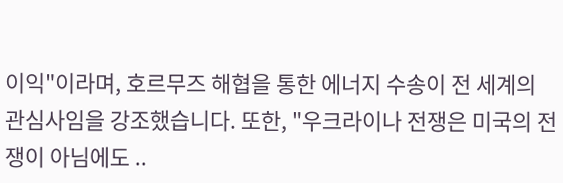이익"이라며, 호르무즈 해협을 통한 에너지 수송이 전 세계의 관심사임을 강조했습니다. 또한, "우크라이나 전쟁은 미국의 전쟁이 아님에도 ..